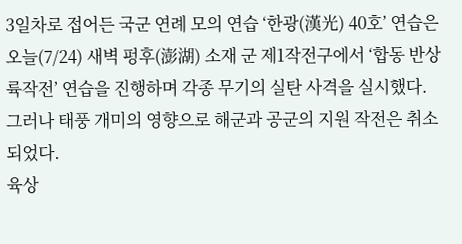3일차로 접어든 국군 연례 모의 연습 ‘한광(漢光) 40호’ 연습은 오늘(7/24) 새벽 펑후(澎湖) 소재 군 제1작전구에서 ‘합동 반상륙작전’ 연습을 진행하며 각종 무기의 실탄 사격을 실시했다. 그러나 태풍 개미의 영향으로 해군과 공군의 지원 작전은 취소되었다.
육상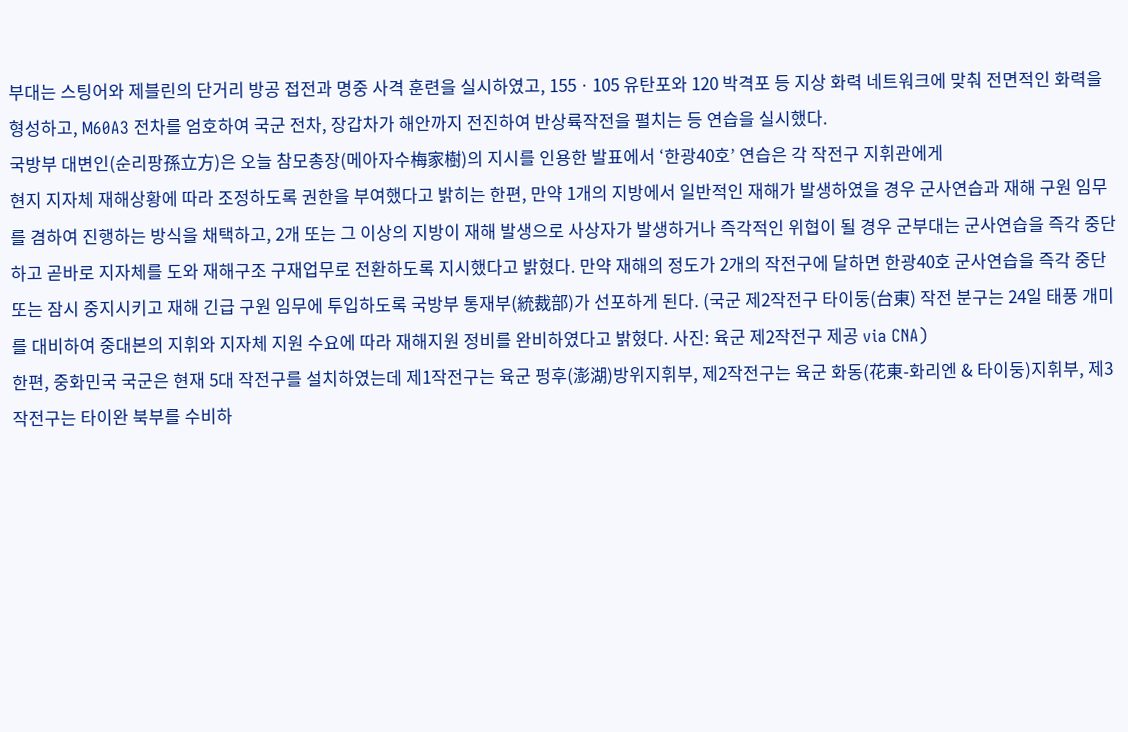부대는 스팅어와 제블린의 단거리 방공 접전과 명중 사격 훈련을 실시하였고, 155ㆍ105 유탄포와 120 박격포 등 지상 화력 네트워크에 맞춰 전면적인 화력을 형성하고, M60A3 전차를 엄호하여 국군 전차, 장갑차가 해안까지 전진하여 반상륙작전을 펼치는 등 연습을 실시했다.
국방부 대변인(순리팡孫立方)은 오늘 참모총장(메아자수梅家樹)의 지시를 인용한 발표에서 ‘한광40호’ 연습은 각 작전구 지휘관에게
현지 지자체 재해상황에 따라 조정하도록 권한을 부여했다고 밝히는 한편, 만약 1개의 지방에서 일반적인 재해가 발생하였을 경우 군사연습과 재해 구원 임무를 겸하여 진행하는 방식을 채택하고, 2개 또는 그 이상의 지방이 재해 발생으로 사상자가 발생하거나 즉각적인 위협이 될 경우 군부대는 군사연습을 즉각 중단하고 곧바로 지자체를 도와 재해구조 구재업무로 전환하도록 지시했다고 밝혔다. 만약 재해의 정도가 2개의 작전구에 달하면 한광40호 군사연습을 즉각 중단 또는 잠시 중지시키고 재해 긴급 구원 임무에 투입하도록 국방부 통재부(統裁部)가 선포하게 된다. (국군 제2작전구 타이둥(台東) 작전 분구는 24일 태풍 개미를 대비하여 중대본의 지휘와 지자체 지원 수요에 따라 재해지원 정비를 완비하였다고 밝혔다. 사진: 육군 제2작전구 제공 via CNA)
한편, 중화민국 국군은 현재 5대 작전구를 설치하였는데 제1작전구는 육군 펑후(澎湖)방위지휘부, 제2작전구는 육군 화동(花東-화리엔 & 타이둥)지휘부, 제3작전구는 타이완 북부를 수비하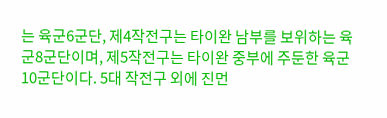는 육군6군단, 제4작전구는 타이완 남부를 보위하는 육군8군단이며, 제5작전구는 타이완 중부에 주둔한 육군10군단이다. 5대 작전구 외에 진먼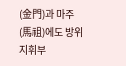(金門)과 마주(馬祖)에도 방위지휘부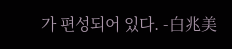가 편성되어 있다. -白兆美